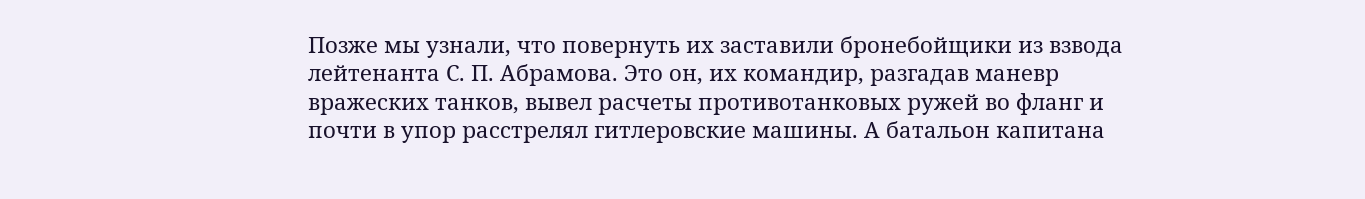Позже мы узнали, что повернуть их заставили бронебойщики из взвода лейтенанта С. П. Абрамова. Это он, их командир, разгадав маневр вражеских танков, вывел расчеты противотанковых ружей во фланг и почти в упор расстрелял гитлеровские машины. А батальон капитана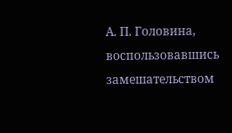А. П. Головина, воспользовавшись замешательством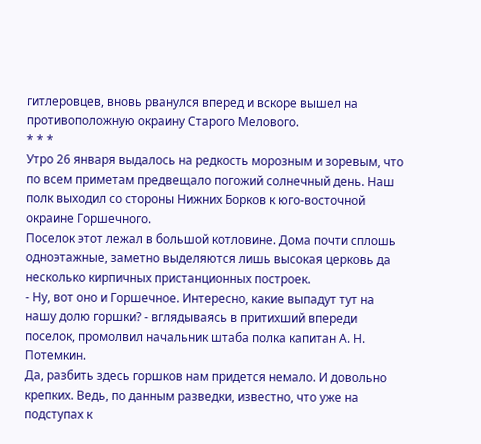гитлеровцев, вновь рванулся вперед и вскоре вышел на противоположную окраину Старого Мелового.
* * *
Утро 26 января выдалось на редкость морозным и зоревым, что по всем приметам предвещало погожий солнечный день. Наш полк выходил со стороны Нижних Борков к юго-восточной окраине Горшечного.
Поселок этот лежал в большой котловине. Дома почти сплошь одноэтажные, заметно выделяются лишь высокая церковь да несколько кирпичных пристанционных построек.
- Ну, вот оно и Горшечное. Интересно, какие выпадут тут на нашу долю горшки? - вглядываясь в притихший впереди поселок, промолвил начальник штаба полка капитан А. Н. Потемкин.
Да, разбить здесь горшков нам придется немало. И довольно крепких. Ведь, по данным разведки, известно, что уже на подступах к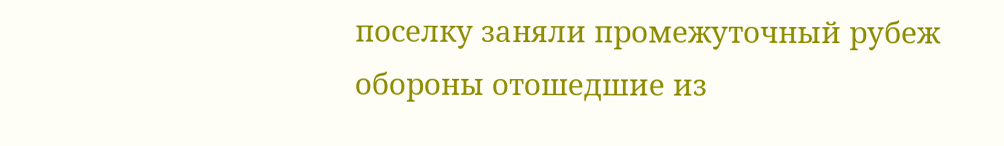поселку заняли промежуточный рубеж обороны отошедшие из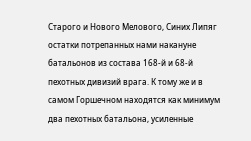Старого и Нового Мелового, Синих Липяг остатки потрепанных нами накануне батальонов из состава 168-й и 68-й пехотных дивизий врага. К тому же и в самом Горшечном находятся как минимум два пехотных батальона, усиленные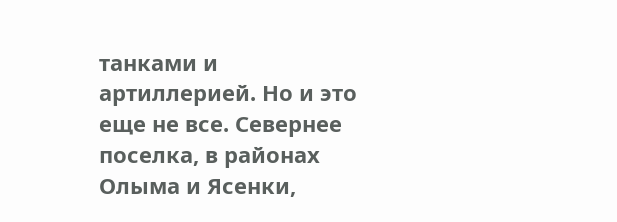танками и артиллерией. Но и это еще не все. Севернее поселка, в районах Олыма и Ясенки,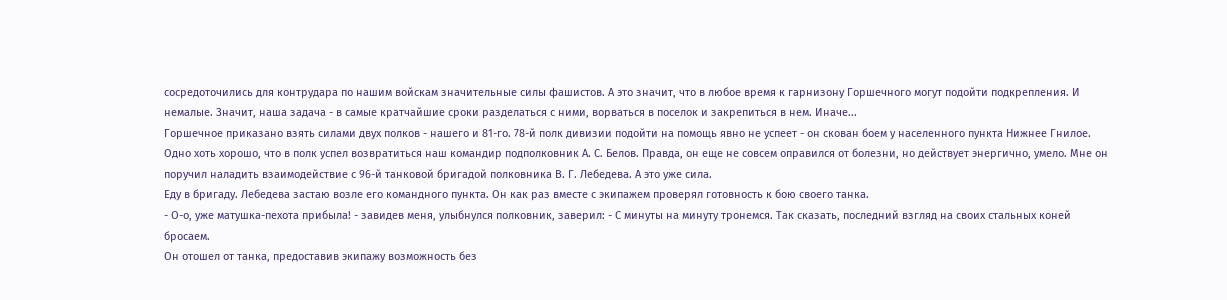сосредоточились для контрудара по нашим войскам значительные силы фашистов. А это значит, что в любое время к гарнизону Горшечного могут подойти подкрепления. И немалые. Значит, наша задача - в самые кратчайшие сроки разделаться с ними, ворваться в поселок и закрепиться в нем. Иначе...
Горшечное приказано взять силами двух полков - нашего и 81-го. 78-й полк дивизии подойти на помощь явно не успеет - он скован боем у населенного пункта Нижнее Гнилое.
Одно хоть хорошо, что в полк успел возвратиться наш командир подполковник А. С. Белов. Правда, он еще не совсем оправился от болезни, но действует энергично, умело. Мне он поручил наладить взаимодействие с 96-й танковой бригадой полковника В. Г. Лебедева. А это уже сила.
Еду в бригаду. Лебедева застаю возле его командного пункта. Он как раз вместе с экипажем проверял готовность к бою своего танка.
- О-о, уже матушка-пехота прибыла! - завидев меня, улыбнулся полковник, заверил: - С минуты на минуту тронемся. Так сказать, последний взгляд на своих стальных коней бросаем.
Он отошел от танка, предоставив экипажу возможность без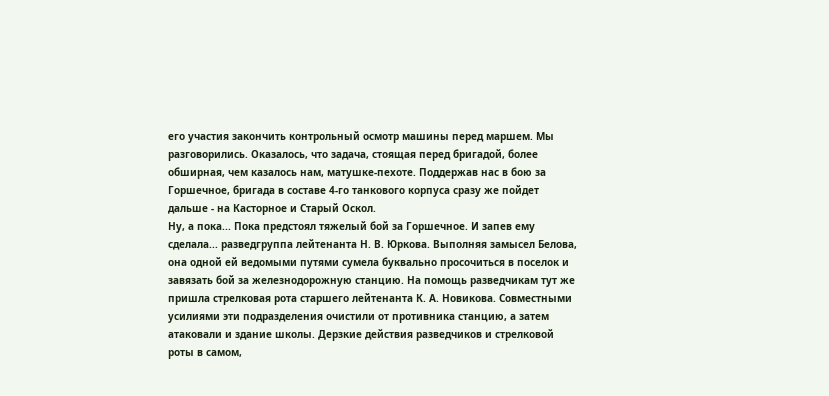его участия закончить контрольный осмотр машины перед маршем. Мы разговорились. Оказалось, что задача, стоящая перед бригадой, более обширная, чем казалось нам, матушке-пехоте. Поддержав нас в бою за Горшечное, бригада в составе 4-го танкового корпуса сразу же пойдет дальше - на Касторное и Старый Оскол.
Ну, а пока... Пока предстоял тяжелый бой за Горшечное. И запев ему сделала... разведгруппа лейтенанта Н. В. Юркова. Выполняя замысел Белова, она одной ей ведомыми путями сумела буквально просочиться в поселок и завязать бой за железнодорожную станцию. На помощь разведчикам тут же пришла стрелковая рота старшего лейтенанта К. А. Новикова. Совместными усилиями эти подразделения очистили от противника станцию, а затем атаковали и здание школы. Дерзкие действия разведчиков и стрелковой роты в самом,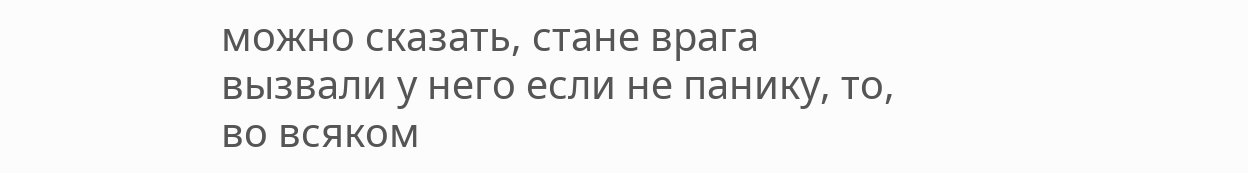можно сказать, стане врага вызвали у него если не панику, то, во всяком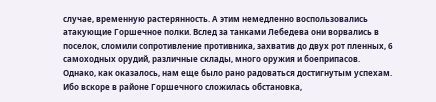случае, временную растерянность. А этим немедленно воспользовались атакующие Горшечное полки. Вслед за танками Лебедева они ворвались в поселок, сломили сопротивление противника, захватив до двух рот пленных, 6 самоходных орудий, различные склады, много оружия и боеприпасов.
Однако, как оказалось, нам еще было рано радоваться достигнутым успехам. Ибо вскоре в районе Горшечного сложилась обстановка,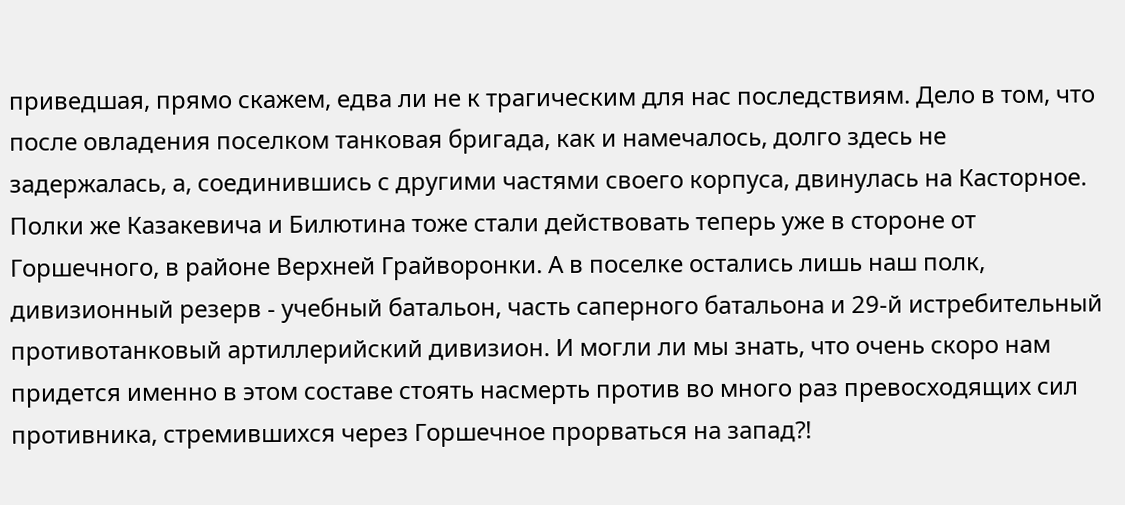приведшая, прямо скажем, едва ли не к трагическим для нас последствиям. Дело в том, что после овладения поселком танковая бригада, как и намечалось, долго здесь не задержалась, а, соединившись с другими частями своего корпуса, двинулась на Касторное. Полки же Казакевича и Билютина тоже стали действовать теперь уже в стороне от Горшечного, в районе Верхней Грайворонки. А в поселке остались лишь наш полк, дивизионный резерв - учебный батальон, часть саперного батальона и 29-й истребительный противотанковый артиллерийский дивизион. И могли ли мы знать, что очень скоро нам придется именно в этом составе стоять насмерть против во много раз превосходящих сил противника, стремившихся через Горшечное прорваться на запад?!